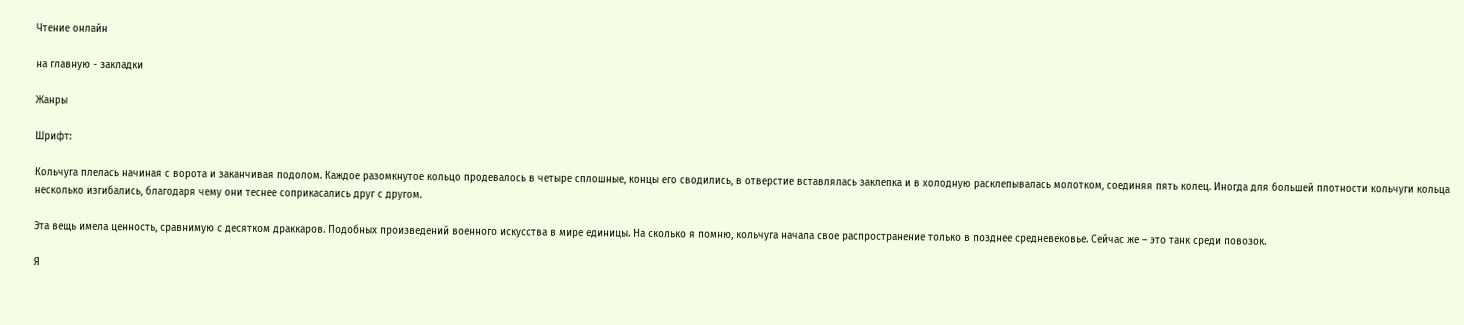Чтение онлайн

на главную - закладки

Жанры

Шрифт:

Кольчуга плелась начиная с ворота и заканчивая подолом. Каждое разомкнутое кольцо продевалось в четыре сплошные, концы его сводились, в отверстие вставлялась заклепка и в холодную расклепывалась молотком, соединяя пять колец. Иногда для большей плотности кольчуги кольца несколько изгибались, благодаря чему они теснее соприкасались друг с другом.

Эта вещь имела ценность, сравнимую с десятком драккаров. Подобных произведений военного искусства в мире единицы. На сколько я помню, кольчуга начала свое распространение только в позднее средневековье. Сейчас же – это танк среди повозок.

Я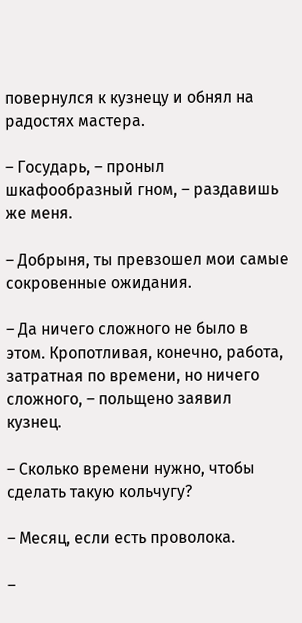повернулся к кузнецу и обнял на радостях мастера.

– Государь, – проныл шкафообразный гном, – раздавишь же меня.

– Добрыня, ты превзошел мои самые сокровенные ожидания.

– Да ничего сложного не было в этом. Кропотливая, конечно, работа, затратная по времени, но ничего сложного, – польщено заявил кузнец.

– Сколько времени нужно, чтобы сделать такую кольчугу?

– Месяц, если есть проволока.

–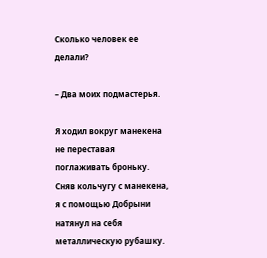Сколько человек ее делали?

– Два моих подмастерья.

Я ходил вокруг манекена не переставая поглаживать броньку. Сняв кольчугу с манекена, я с помощью Добрыни натянул на себя металлическую рубашку.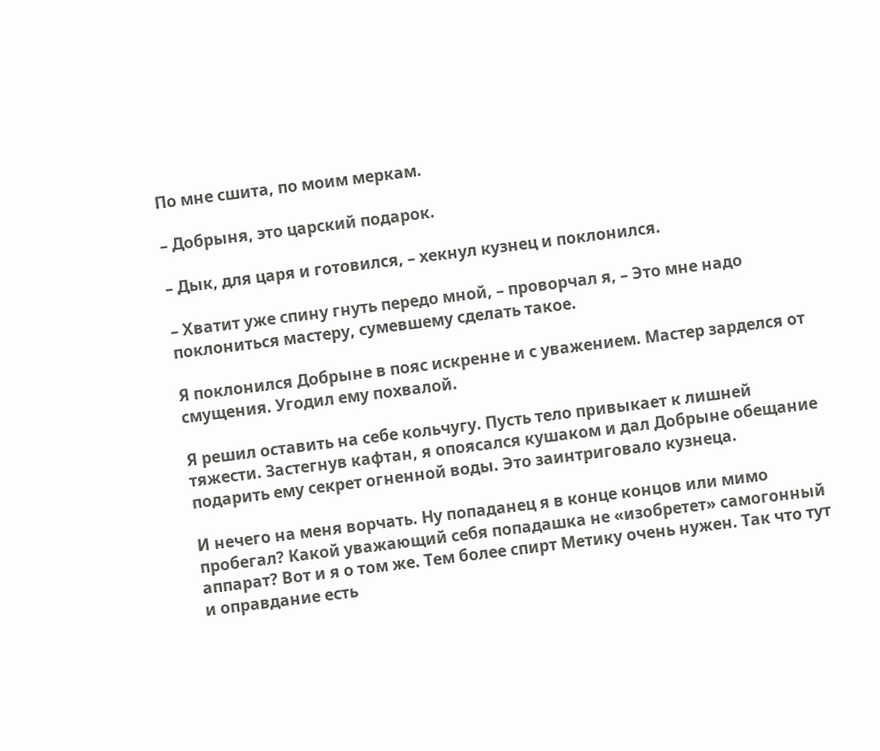По мне сшита, по моим меркам.

– Добрыня, это царский подарок.

– Дык, для царя и готовился, – хекнул кузнец и поклонился.

– Хватит уже спину гнуть передо мной, – проворчал я, – Это мне надо поклониться мастеру, сумевшему сделать такое.

Я поклонился Добрыне в пояс искренне и с уважением. Мастер зарделся от смущения. Угодил ему похвалой.

Я решил оставить на себе кольчугу. Пусть тело привыкает к лишней тяжести. Застегнув кафтан, я опоясался кушаком и дал Добрыне обещание подарить ему секрет огненной воды. Это заинтриговало кузнеца.

И нечего на меня ворчать. Ну попаданец я в конце концов или мимо пробегал? Какой уважающий себя попадашка не «изобретет» самогонный аппарат? Вот и я о том же. Тем более спирт Метику очень нужен. Так что тут и оправдание есть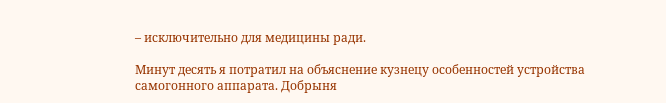– исключительно для медицины ради.

Минут десять я потратил на объяснение кузнецу особенностей устройства самогонного аппарата. Добрыня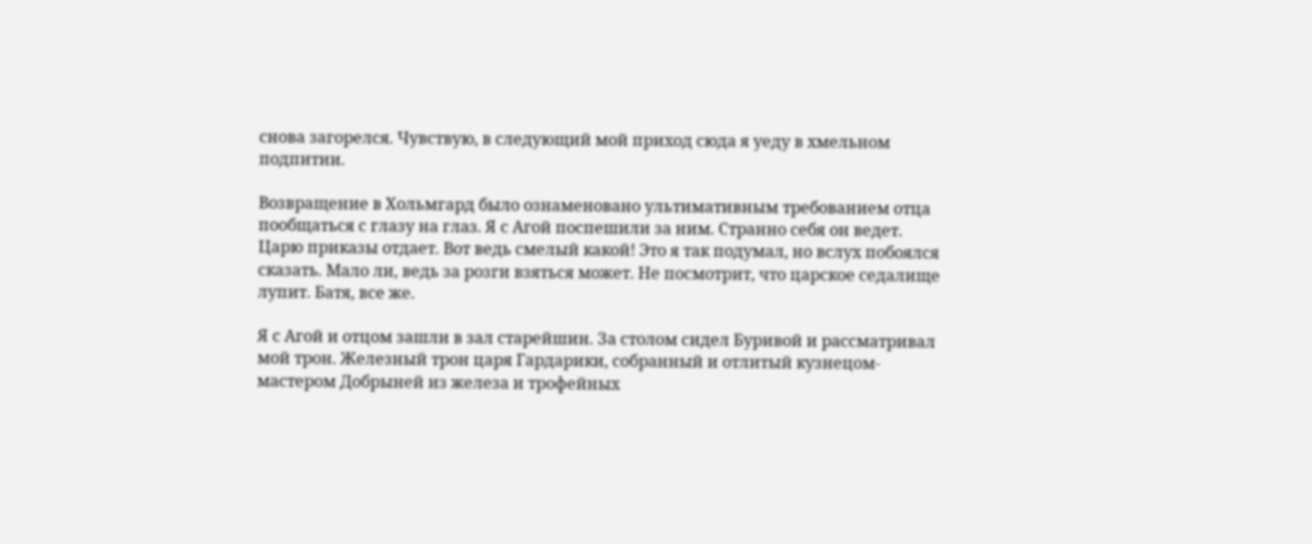снова загорелся. Чувствую, в следующий мой приход сюда я уеду в хмельном подпитии.

Возвращение в Хольмгард было ознаменовано ультимативным требованием отца пообщаться с глазу на глаз. Я с Агой поспешили за ним. Странно себя он ведет. Царю приказы отдает. Вот ведь смелый какой! Это я так подумал, но вслух побоялся сказать. Мало ли, ведь за розги взяться может. Не посмотрит, что царское седалище лупит. Батя, все же.

Я с Агой и отцом зашли в зал старейшин. За столом сидел Буривой и рассматривал мой трон. Железный трон царя Гардарики, собранный и отлитый кузнецом-мастером Добрыней из железа и трофейных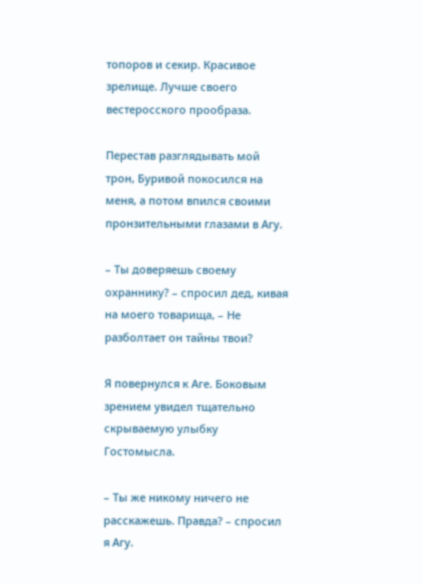топоров и секир. Красивое зрелище. Лучше своего вестеросского прообраза.

Перестав разглядывать мой трон, Буривой покосился на меня, а потом впился своими пронзительными глазами в Агу.

– Ты доверяешь своему охраннику? – спросил дед, кивая на моего товарища, – Не разболтает он тайны твои?

Я повернулся к Аге. Боковым зрением увидел тщательно скрываемую улыбку Гостомысла.

– Ты же никому ничего не расскажешь. Правда? – спросил я Агу.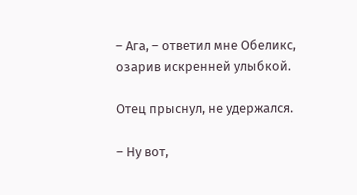– Ага, – ответил мне Обеликс, озарив искренней улыбкой.

Отец прыснул, не удержался.

– Ну вот,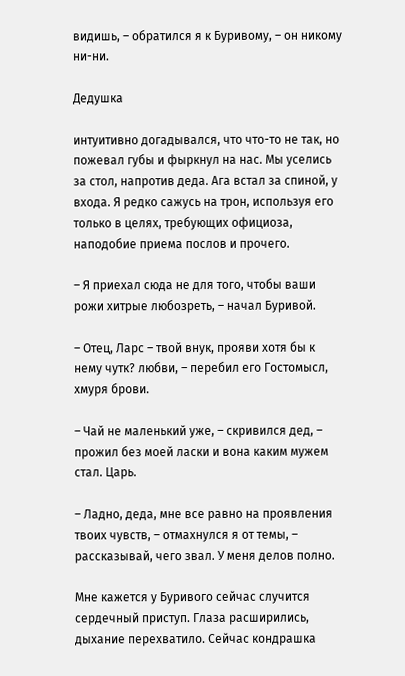видишь, – обратился я к Буривому, – он никому ни-ни.

Дедушка

интуитивно догадывался, что что-то не так, но пожевал губы и фыркнул на нас. Мы уселись за стол, напротив деда. Ага встал за спиной, у входа. Я редко сажусь на трон, используя его только в целях, требующих официоза, наподобие приема послов и прочего.

– Я приехал сюда не для того, чтобы ваши рожи хитрые любозреть, – начал Буривой.

– Отец, Ларс – твой внук, прояви хотя бы к нему чутк? любви, – перебил его Гостомысл, хмуря брови.

– Чай не маленький уже, – скривился дед, – прожил без моей ласки и вона каким мужем стал. Царь.

– Ладно, деда, мне все равно на проявления твоих чувств, – отмахнулся я от темы, – рассказывай, чего звал. У меня делов полно.

Мне кажется у Буривого сейчас случится сердечный приступ. Глаза расширились, дыхание перехватило. Сейчас кондрашка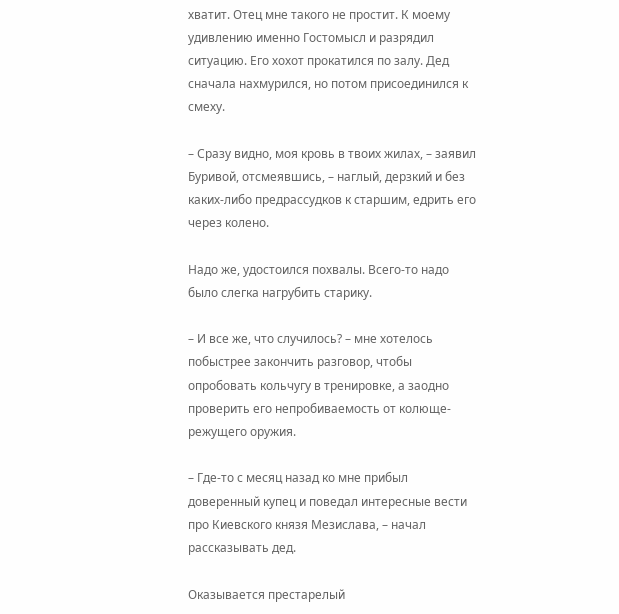хватит. Отец мне такого не простит. К моему удивлению именно Гостомысл и разрядил ситуацию. Его хохот прокатился по залу. Дед сначала нахмурился, но потом присоединился к смеху.

– Сразу видно, моя кровь в твоих жилах, – заявил Буривой, отсмеявшись, – наглый, дерзкий и без каких-либо предрассудков к старшим, едрить его через колено.

Надо же, удостоился похвалы. Всего-то надо было слегка нагрубить старику.

– И все же, что случилось? – мне хотелось побыстрее закончить разговор, чтобы опробовать кольчугу в тренировке, а заодно проверить его непробиваемость от колюще-режущего оружия.

– Где-то с месяц назад ко мне прибыл доверенный купец и поведал интересные вести про Киевского князя Мезислава, – начал рассказывать дед.

Оказывается престарелый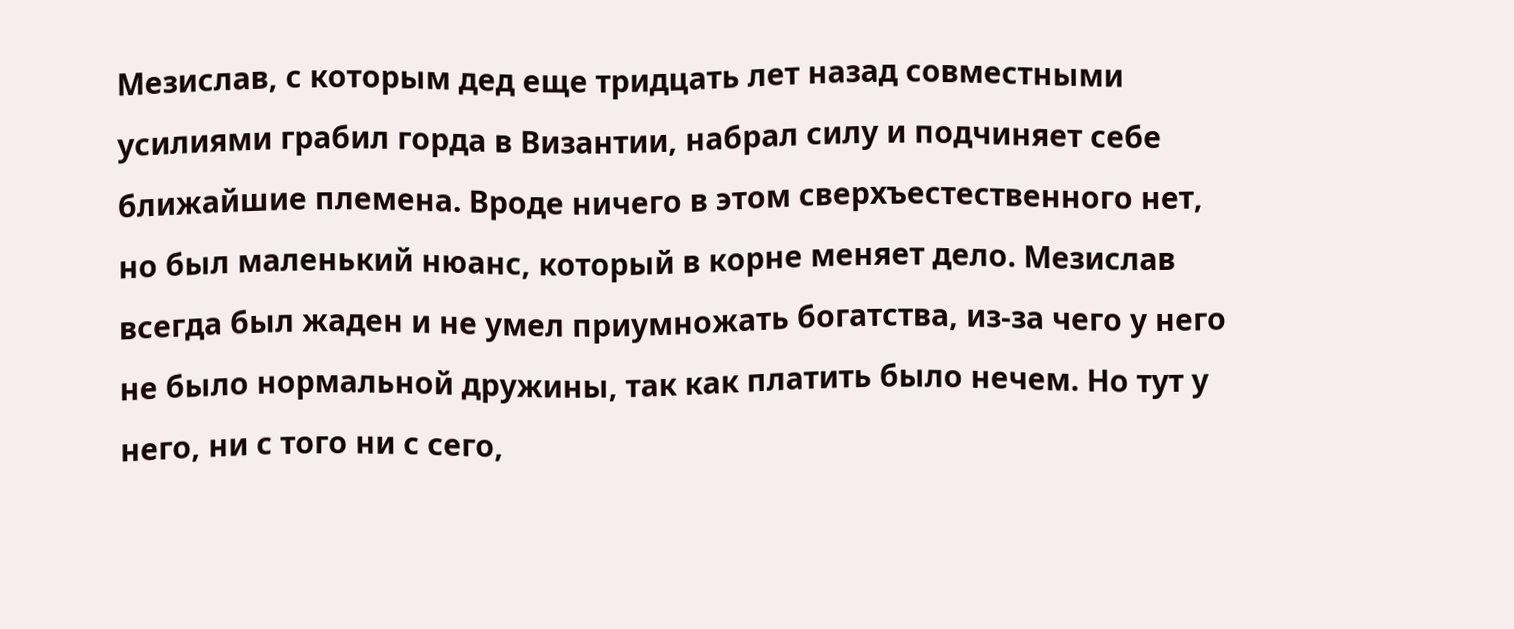Мезислав, с которым дед еще тридцать лет назад совместными усилиями грабил горда в Византии, набрал силу и подчиняет себе ближайшие племена. Вроде ничего в этом сверхъестественного нет, но был маленький нюанс, который в корне меняет дело. Мезислав всегда был жаден и не умел приумножать богатства, из-за чего у него не было нормальной дружины, так как платить было нечем. Но тут у него, ни с того ни с сего,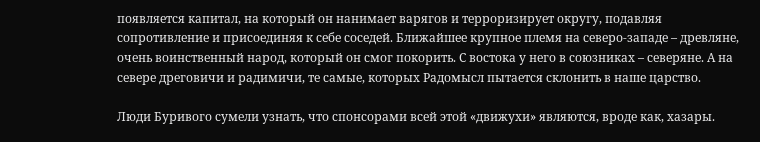появляется капитал, на который он нанимает варягов и терроризирует округу, подавляя сопротивление и присоединяя к себе соседей. Ближайшее крупное племя на северо-западе – древляне, очень воинственный народ, который он смог покорить. С востока у него в союзниках – северяне. А на севере дреговичи и радимичи, те самые, которых Радомысл пытается склонить в наше царство.

Люди Буривого сумели узнать, что спонсорами всей этой «движухи» являются, вроде как, хазары.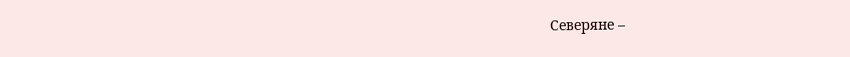Северяне –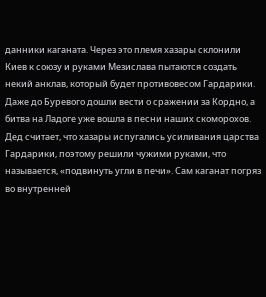данники каганата. Через это племя хазары склонили Киев к союзу и руками Мезислава пытаются создать некий анклав, который будет противовесом Гардарики. Даже до Буревого дошли вести о сражении за Кордно, а битва на Ладоге уже вошла в песни наших скоморохов. Дед считает, что хазары испугались усиливания царства Гардарики, поэтому решили чужими руками, что называется, «подвинуть угли в печи». Сам каганат погряз во внутренней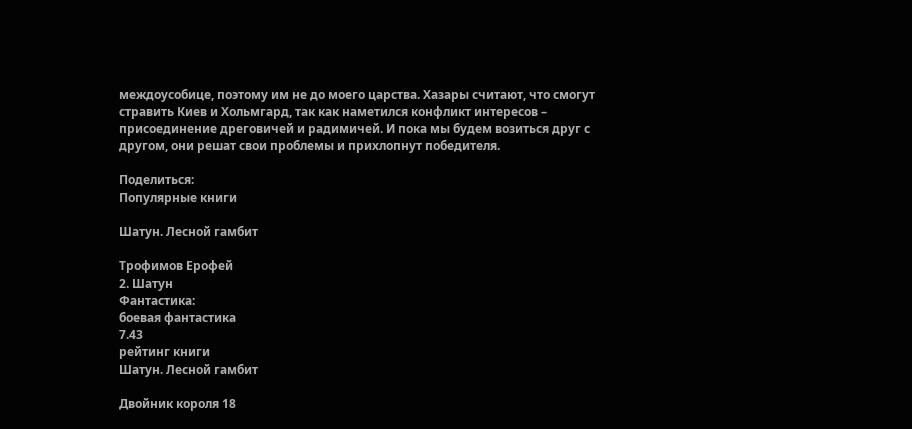междоусобице, поэтому им не до моего царства. Хазары считают, что смогут стравить Киев и Хольмгард, так как наметился конфликт интересов – присоединение дреговичей и радимичей. И пока мы будем возиться друг с другом, они решат свои проблемы и прихлопнут победителя.

Поделиться:
Популярные книги

Шатун. Лесной гамбит

Трофимов Ерофей
2. Шатун
Фантастика:
боевая фантастика
7.43
рейтинг книги
Шатун. Лесной гамбит

Двойник короля 18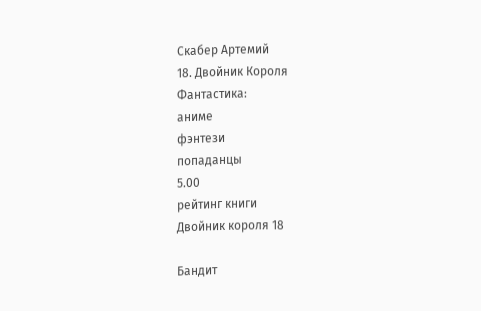Скабер Артемий
18. Двойник Короля
Фантастика:
аниме
фэнтези
попаданцы
5.00
рейтинг книги
Двойник короля 18

Бандит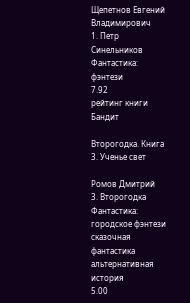Щепетнов Евгений Владимирович
1. Петр Синельников
Фантастика:
фэнтези
7.92
рейтинг книги
Бандит

Второгодка. Книга 3. Ученье свет

Ромов Дмитрий
3. Второгодка
Фантастика:
городское фэнтези
сказочная фантастика
альтернативная история
5.00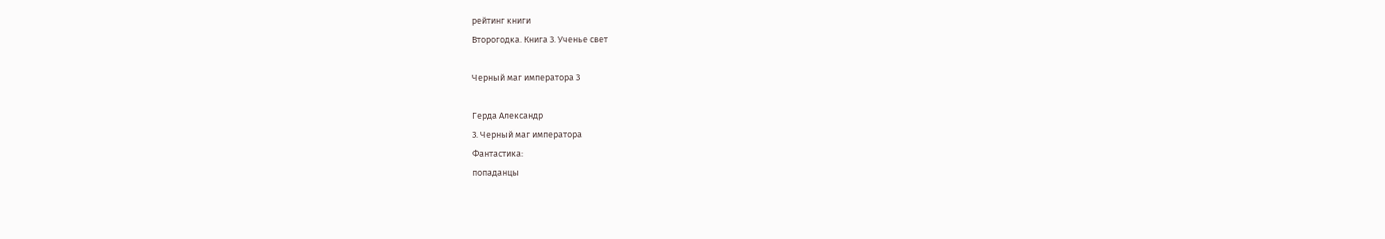рейтинг книги
Второгодка. Книга 3. Ученье свет

Черный маг императора 3

Герда Александр
3. Черный маг императора
Фантастика:
попаданцы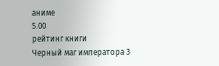аниме
5.00
рейтинг книги
Черный маг императора 3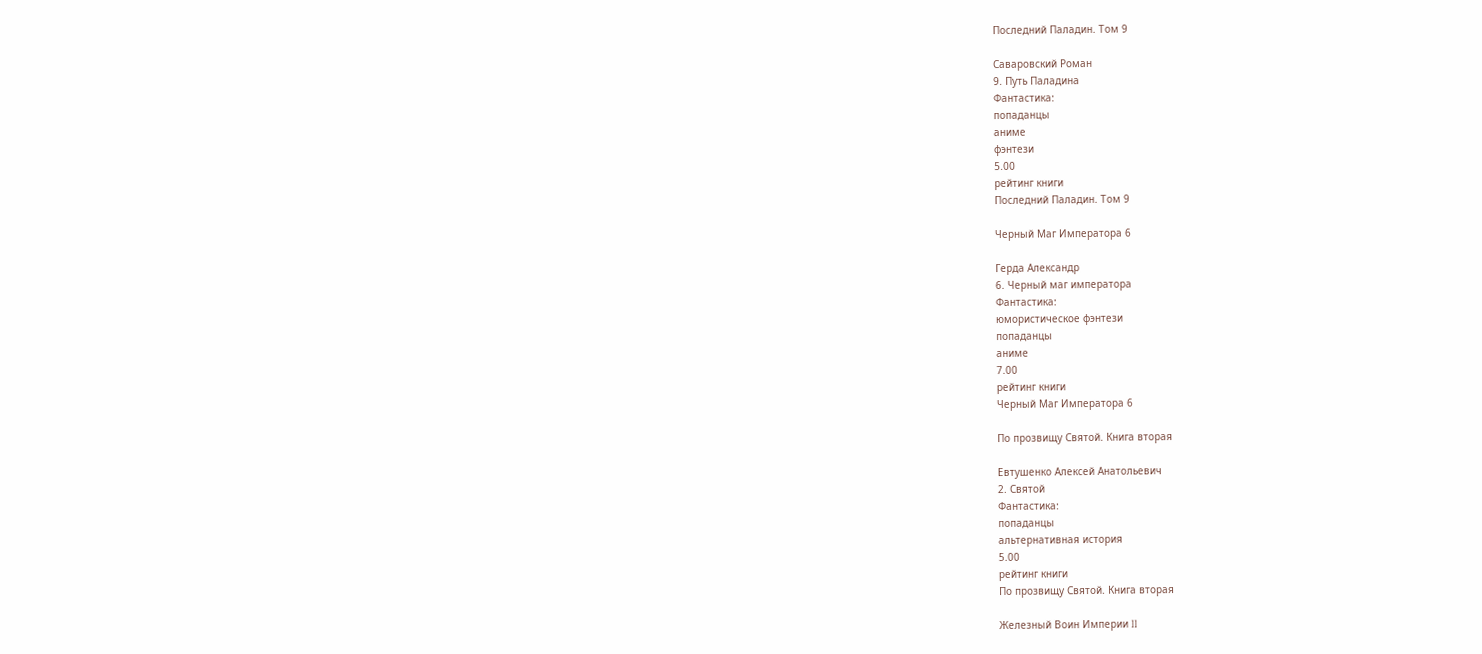Последний Паладин. Том 9

Саваровский Роман
9. Путь Паладина
Фантастика:
попаданцы
аниме
фэнтези
5.00
рейтинг книги
Последний Паладин. Том 9

Черный Маг Императора 6

Герда Александр
6. Черный маг императора
Фантастика:
юмористическое фэнтези
попаданцы
аниме
7.00
рейтинг книги
Черный Маг Императора 6

По прозвищу Святой. Книга вторая

Евтушенко Алексей Анатольевич
2. Святой
Фантастика:
попаданцы
альтернативная история
5.00
рейтинг книги
По прозвищу Святой. Книга вторая

Железный Воин Империи II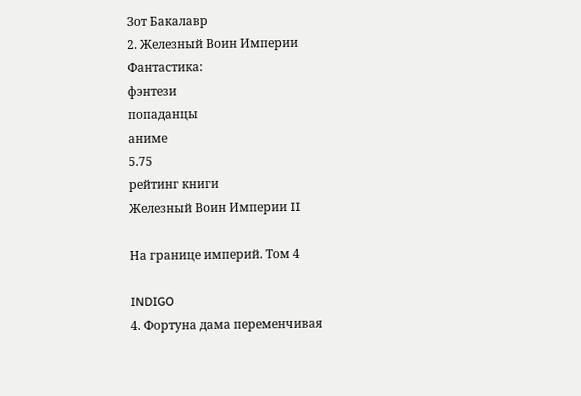Зот Бакалавр
2. Железный Воин Империи
Фантастика:
фэнтези
попаданцы
аниме
5.75
рейтинг книги
Железный Воин Империи II

На границе империй. Том 4

INDIGO
4. Фортуна дама переменчивая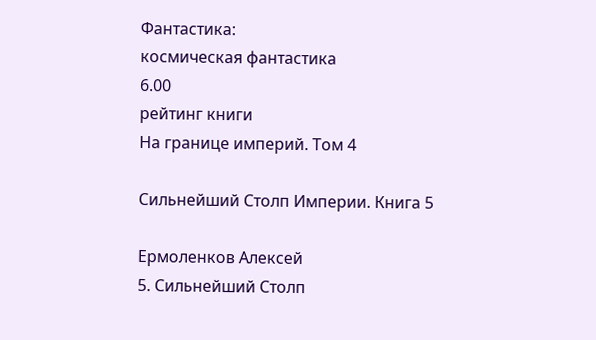Фантастика:
космическая фантастика
6.00
рейтинг книги
На границе империй. Том 4

Сильнейший Столп Империи. Книга 5

Ермоленков Алексей
5. Сильнейший Столп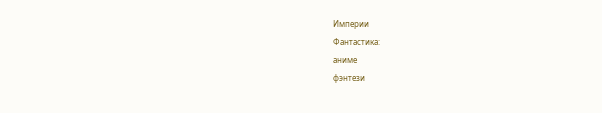Империи
Фантастика:
аниме
фэнтези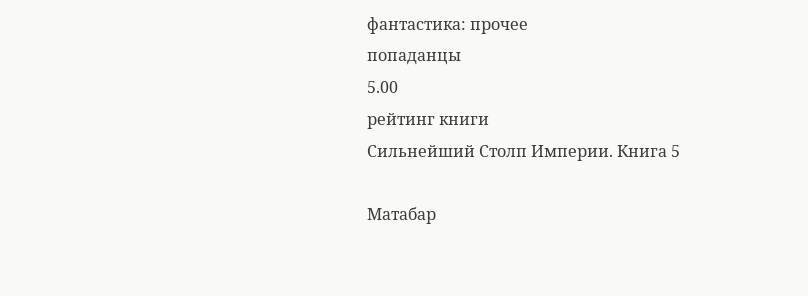фантастика: прочее
попаданцы
5.00
рейтинг книги
Сильнейший Столп Империи. Книга 5

Матабар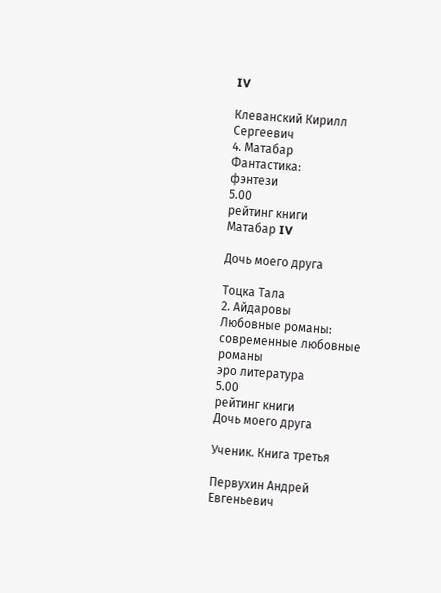IV

Клеванский Кирилл Сергеевич
4. Матабар
Фантастика:
фэнтези
5.00
рейтинг книги
Матабар IV

Дочь моего друга

Тоцка Тала
2. Айдаровы
Любовные романы:
современные любовные романы
эро литература
5.00
рейтинг книги
Дочь моего друга

Ученик. Книга третья

Первухин Андрей Евгеньевич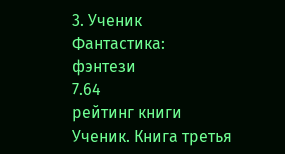3. Ученик
Фантастика:
фэнтези
7.64
рейтинг книги
Ученик. Книга третья